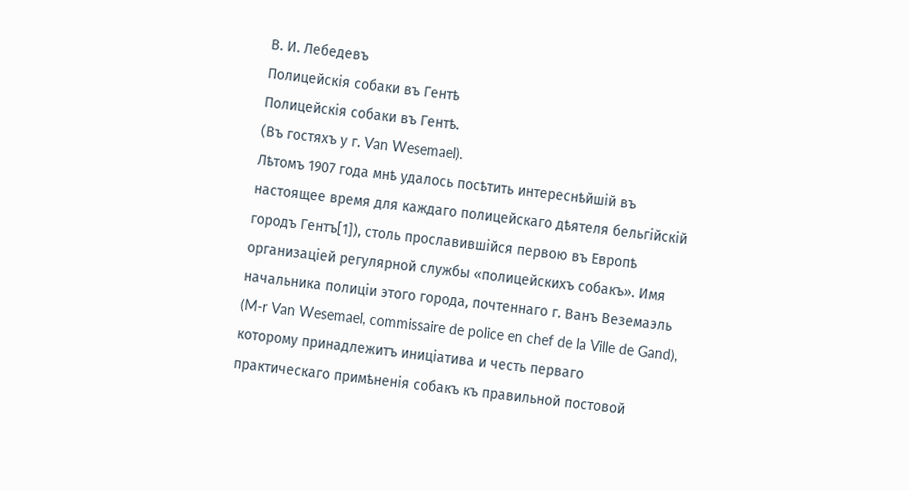В. И. Лебедевъ
Полицейскія собаки въ Гентѣ
Полицейскія собаки въ Гентѣ.
(Въ гостяхъ у г. Van Wesemael).
Лѣтомъ 1907 года мнѣ удалось посѣтить интереснѣйшій въ настоящее время для каждаго полицейскаго дѣятеля бельгійскій городъ Гентъ[1]), столь прославившійся первою въ Европѣ организаціей регулярной службы «полицейскихъ собакъ». Имя начальника полиціи этого города, почтеннаго г. Ванъ Веземаэль (M-r Van Wesemael, commissaire de police en chef de la Ville de Gand), которому принадлежитъ иниціатива и честь перваго практическаго примѣненія собакъ къ правильной постовой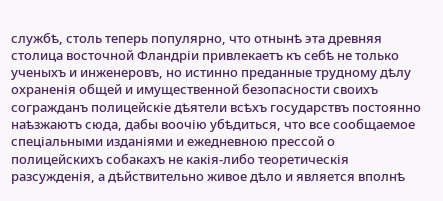службѣ, столь теперь популярно, что отнынѣ эта древняя столица восточной Фландріи привлекаетъ къ себѣ не только ученыхъ и инженеровъ, но истинно преданные трудному дѣлу охраненія общей и имущественной безопасности своихъ согражданъ полицейскіе дѣятели всѣхъ государствъ постоянно наѣзжаютъ сюда, дабы воочію убѣдиться, что все сообщаемое спеціальными изданіями и ежедневною прессой о полицейскихъ собакахъ не какія-либо теоретическія разсужденія, а дѣйствительно живое дѣло и является вполнѣ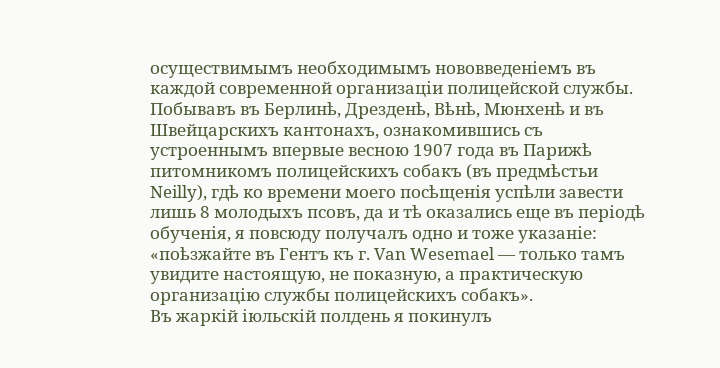осуществимымъ необходимымъ нововведеніемъ въ каждой современной организаціи полицейской службы.
Побывавъ въ Берлинѣ, Дрезденѣ, Вѣнѣ, Мюнхенѣ и въ Швейцарскихъ кантонахъ, ознакомившись съ устроеннымъ впервые весною 1907 года въ Парижѣ питомникомъ полицейскихъ собакъ (въ предмѣстьи Neilly), гдѣ ко времени моего посѣщенія успѣли завести лишь 8 молодыхъ псовъ, да и тѣ оказались еще въ періодѣ обученія, я повсюду получалъ одно и тоже указаніе: «поѣзжайте въ Гентъ къ г. Van Wesemael — только тамъ увидите настоящую, не показную, а практическую организацію службы полицейскихъ собакъ».
Въ жаркій іюльскій полдень я покинулъ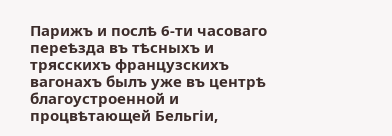Парижъ и послѣ 6-ти часоваго переѣзда въ тѣсныхъ и трясскихъ французскихъ вагонахъ былъ уже въ центрѣ благоустроенной и процвѣтающей Бельгіи,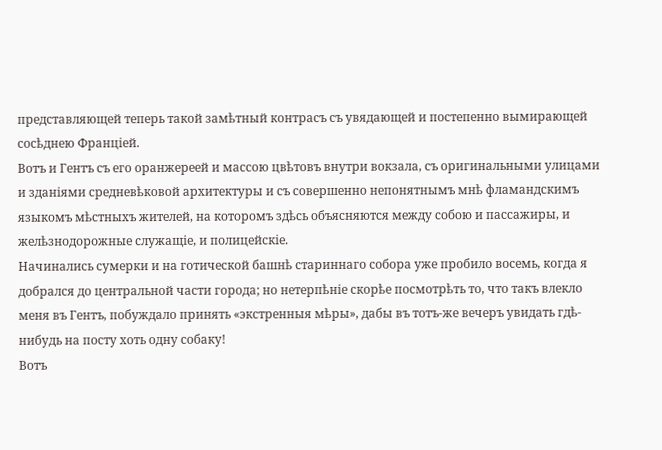представляющей теперь такой замѣтный контрасъ съ увядающей и постепенно вымирающей сосѣднею Франціей.
Вотъ и Гентъ съ его оранжереей и массою цвѣтовъ внутри вокзала, съ оригинальными улицами и зданіями средневѣковой архитектуры и съ совершенно непонятнымъ мнѣ фламандскимъ языкомъ мѣстныхъ жителей, на которомъ здѣсь объясняются между собою и пассажиры, и желѣзнодорожные служащіе, и полицейскіе.
Начинались сумерки и на готической башнѣ стариннаго собора уже пробило восемь, когда я добрался до центральной части города; но нетерпѣніе скорѣе посмотрѣть то, что такъ влекло меня въ Гентъ, побуждало принять «экстренныя мѣры», дабы въ тотъ-же вечеръ увидать гдѣ-нибудь на посту хоть одну собаку!
Вотъ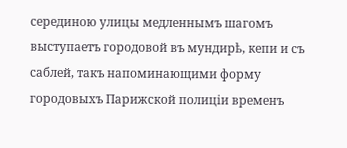серединою улицы медленнымъ шагомъ выступаетъ городовой въ мундирѣ, кепи и съ саблей, такъ напоминающими форму городовыхъ Парижской полиціи временъ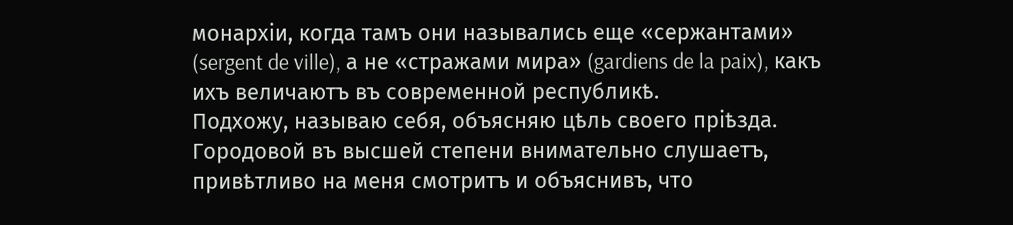монархіи, когда тамъ они назывались еще «сержантами» (sergent de ville), а не «стражами мира» (gardiens de la paix), какъ ихъ величаютъ въ современной республикѣ.
Подхожу, называю себя, объясняю цѣль своего пріѣзда. Городовой въ высшей степени внимательно слушаетъ, привѣтливо на меня смотритъ и объяснивъ, что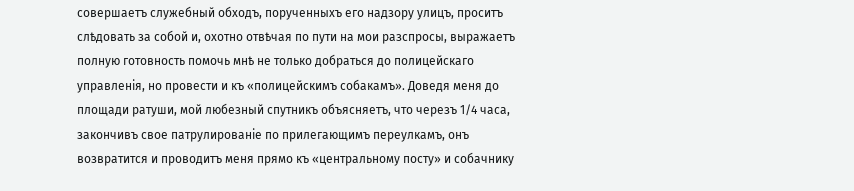совершаетъ служебный обходъ, порученныхъ его надзору улицъ, проситъ слѣдовать за собой и, охотно отвѣчая по пути на мои разспросы, выражаетъ полную готовность помочь мнѣ не только добраться до полицейскаго управленія, но провести и къ «полицейскимъ собакамъ». Доведя меня до площади ратуши, мой любезный спутникъ объясняетъ, что черезъ 1/4 часа, закончивъ свое патрулированіе по прилегающимъ переулкамъ, онъ возвратится и проводитъ меня прямо къ «центральному посту» и собачнику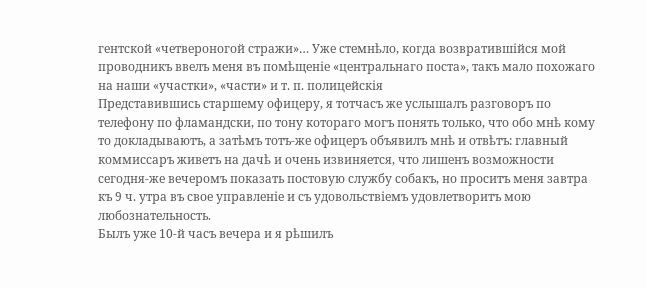гентской «четвероногой стражи»… Уже стемнѣло, когда возвратившійся мой проводникъ ввелъ меня въ помѣщеніе «центральнаго поста», такъ мало похожаго на наши «участки», «части» и т. п. полицейскія
Представившись старшему офицеру, я тотчасъ же услышалъ разговоръ по телефону по фламандски, по тону котораго могъ понять только, что обо мнѣ кому то докладываютъ, а затѣмъ тотъ-же офицеръ объявилъ мнѣ и отвѣтъ: главный коммиссаръ живетъ на дачѣ и очень извиняется, что лишенъ возможности сегодня-же вечеромъ показать постовую службу собакъ, но проситъ меня завтра къ 9 ч. утра въ свое управленіе и съ удовольствіемъ удовлетворитъ мою любознательность.
Былъ уже 10-й часъ вечера и я рѣшилъ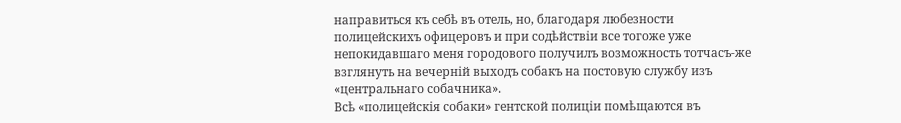направиться къ себѣ въ отель, но, благодаря любезности полицейскихъ офицеровъ и при содѣйствіи все тогоже уже непокидавшаго меня городового получилъ возможность тотчасъ-же взглянуть на вечерній выходъ собакъ на постовую службу изъ «центральнаго собачника».
Всѣ «полицейскія собаки» гентской полиціи помѣщаются въ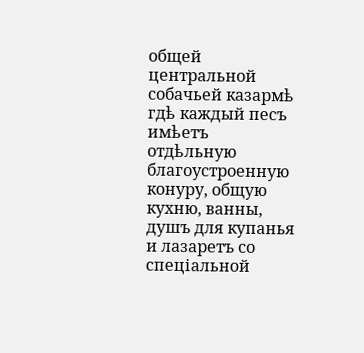общей центральной собачьей казармѣ гдѣ каждый песъ имѣетъ отдѣльную благоустроенную конуру, общую кухню, ванны, душъ для купанья и лазаретъ со спеціальной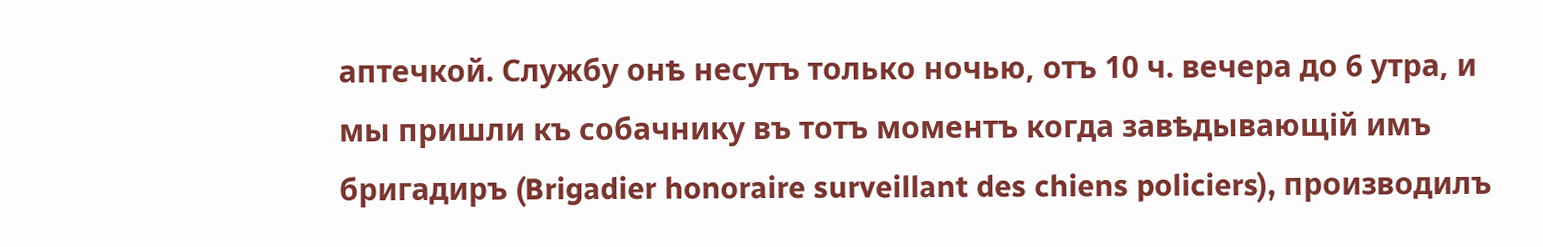аптечкой. Службу онѣ несутъ только ночью, отъ 10 ч. вечера до 6 утра, и мы пришли къ собачнику въ тотъ моментъ когда завѣдывающій имъ бригадиръ (Brigadier honoraire surveillant des chiens policiers), производилъ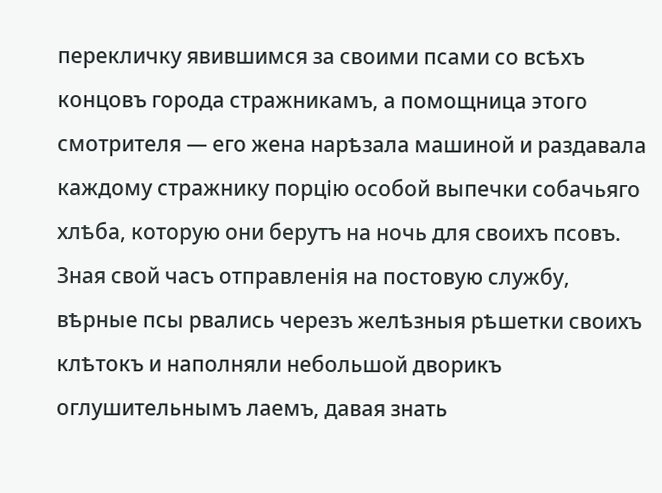перекличку явившимся за своими псами со всѣхъ концовъ города стражникамъ, а помощница этого смотрителя — его жена нарѣзала машиной и раздавала каждому стражнику порцію особой выпечки собачьяго хлѣба, которую они берутъ на ночь для своихъ псовъ.
Зная свой часъ отправленія на постовую службу, вѣрные псы рвались черезъ желѣзныя рѣшетки своихъ клѣтокъ и наполняли небольшой дворикъ оглушительнымъ лаемъ, давая знать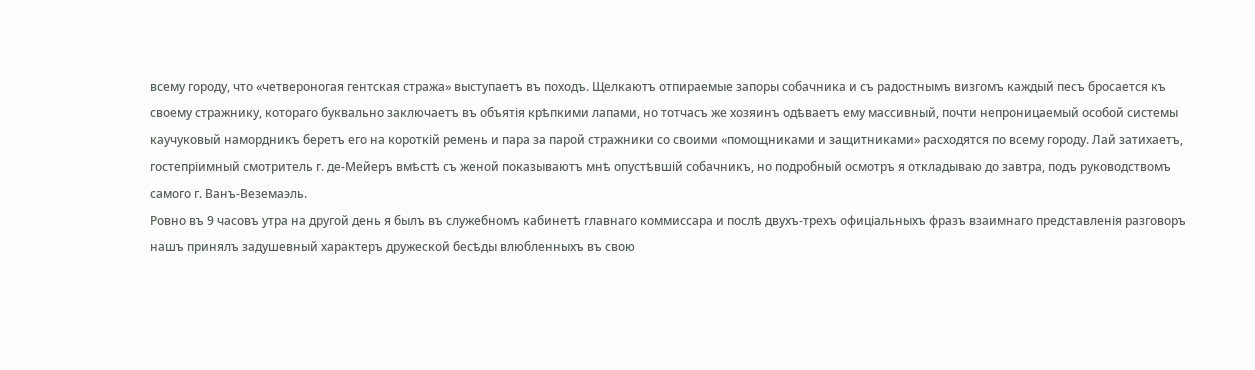всему городу, что «четвероногая гентская стража» выступаетъ въ походъ. Щелкаютъ отпираемые запоры собачника и съ радостнымъ визгомъ каждый песъ бросается къ своему стражнику, котораго буквально заключаетъ въ объятія крѣпкими лапами, но тотчасъ же хозяинъ одѣваетъ ему массивный, почти непроницаемый особой системы каучуковый намордникъ беретъ его на короткій ремень и пара за парой стражники со своими «помощниками и защитниками» расходятся по всему городу. Лай затихаетъ, гостепріимный смотритель г. де-Мейеръ вмѣстѣ съ женой показываютъ мнѣ опустѣвшій собачникъ, но подробный осмотръ я откладываю до завтра, подъ руководствомъ самого г. Ванъ-Веземаэль.
Ровно въ 9 часовъ утра на другой день я былъ въ служебномъ кабинетѣ главнаго коммиссара и послѣ двухъ-трехъ офиціальныхъ фразъ взаимнаго представленія разговоръ нашъ принялъ задушевный характеръ дружеской бесѣды влюбленныхъ въ свою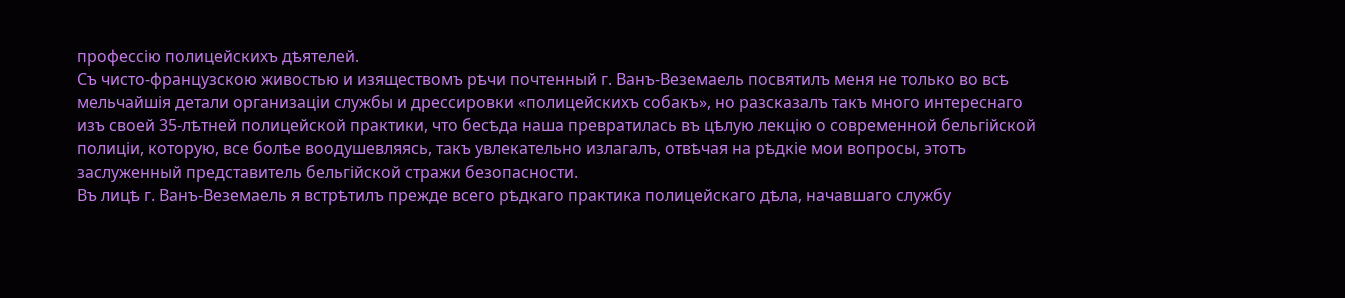профессію полицейскихъ дѣятелей.
Съ чисто-французскою живостью и изяществомъ рѣчи почтенный г. Ванъ-Веземаель посвятилъ меня не только во всѣ мельчайшія детали организаціи службы и дрессировки «полицейскихъ собакъ», но разсказалъ такъ много интереснаго изъ своей 35-лѣтней полицейской практики, что бесѣда наша превратилась въ цѣлую лекцію о современной бельгійской полиціи, которую, все болѣе воодушевляясь, такъ увлекательно излагалъ, отвѣчая на рѣдкіе мои вопросы, этотъ заслуженный представитель бельгійской стражи безопасности.
Въ лицѣ г. Ванъ-Веземаель я встрѣтилъ прежде всего рѣдкаго практика полицейскаго дѣла, начавшаго службу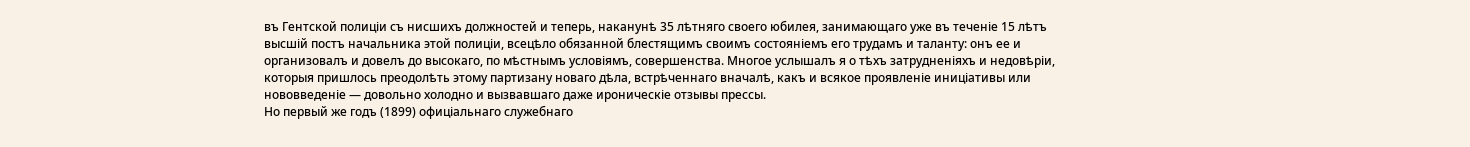въ Гентской полиціи съ нисшихъ должностей и теперь, наканунѣ 35 лѣтняго своего юбилея, занимающаго уже въ теченіе 15 лѣтъ высшій постъ начальника этой полиціи, всецѣло обязанной блестящимъ своимъ состояніемъ его трудамъ и таланту: онъ ее и организовалъ и довелъ до высокаго, по мѣстнымъ условіямъ, совершенства. Многое услышалъ я о тѣхъ затрудненіяхъ и недовѣріи, которыя пришлось преодолѣть этому партизану новаго дѣла, встрѣченнаго вначалѣ, какъ и всякое проявленіе иниціативы или нововведеніе — довольно холодно и вызвавшаго даже ироническіе отзывы прессы.
Но первый же годъ (1899) офиціальнаго служебнаго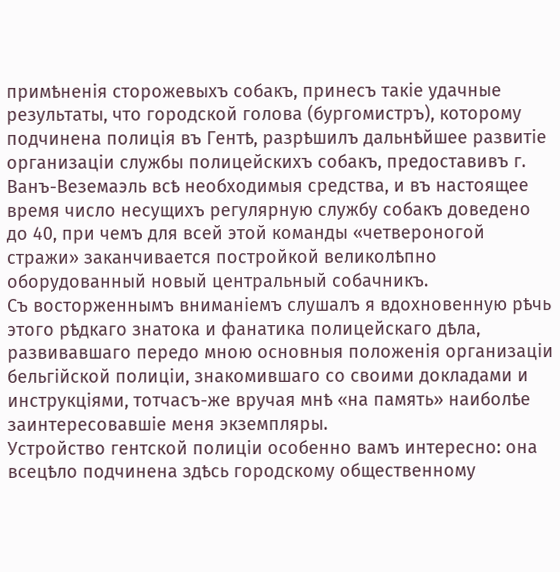примѣненія сторожевыхъ собакъ, принесъ такіе удачные результаты, что городской голова (бургомистръ), которому подчинена полиція въ Гентѣ, разрѣшилъ дальнѣйшее развитіе организаціи службы полицейскихъ собакъ, предоставивъ г. Ванъ-Веземаэль всѣ необходимыя средства, и въ настоящее время число несущихъ регулярную службу собакъ доведено до 40, при чемъ для всей этой команды «четвероногой стражи» заканчивается постройкой великолѣпно оборудованный новый центральный собачникъ.
Съ восторженнымъ вниманіемъ слушалъ я вдохновенную рѣчь этого рѣдкаго знатока и фанатика полицейскаго дѣла, развивавшаго передо мною основныя положенія организаціи бельгійской полиціи, знакомившаго со своими докладами и инструкціями, тотчасъ-же вручая мнѣ «на память» наиболѣе заинтересовавшіе меня экземпляры.
Устройство гентской полиціи особенно вамъ интересно: она всецѣло подчинена здѣсь городскому общественному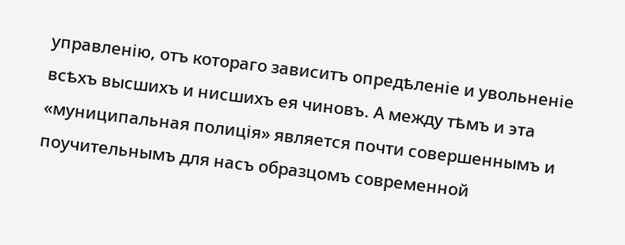управленію, отъ котораго зависитъ опредѣленіе и увольненіе всѣхъ высшихъ и нисшихъ ея чиновъ. А между тѣмъ и эта «муниципальная полиція» является почти совершеннымъ и поучительнымъ для насъ образцомъ современной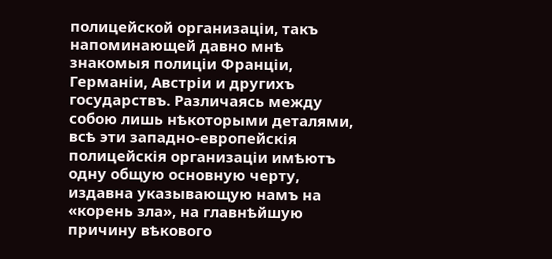полицейской организаціи, такъ напоминающей давно мнѣ знакомыя полиціи Франціи, Германіи, Австріи и другихъ государствъ. Различаясь между собою лишь нѣкоторыми деталями, всѣ эти западно-европейскія полицейскія организаціи имѣютъ одну общую основную черту, издавна указывающую намъ на «корень зла», на главнѣйшую причину вѣкового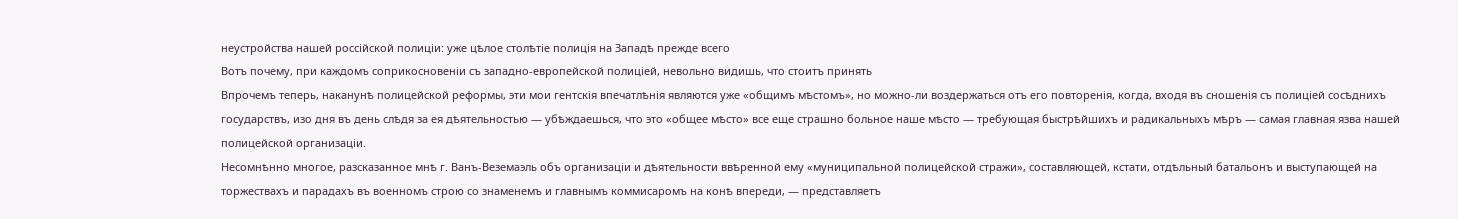неустройства нашей россійской полиціи: уже цѣлое столѣтіе полиція на Западѣ прежде всего
Вотъ почему, при каждомъ соприкосновеніи съ западно-европейской полиціей, невольно видишь, что стоитъ принять
Впрочемъ теперь, наканунѣ полицейской реформы, эти мои гентскія впечатлѣнія являются уже «общимъ мѣстомъ», но можно-ли воздержаться отъ его повторенія, когда, входя въ сношенія съ полиціей сосѣднихъ государствъ, изо дня въ день слѣдя за ея дѣятельностью — убѣждаешься, что это «общее мѣсто» все еще страшно больное наше мѣсто — требующая быстрѣйшихъ и радикальныхъ мѣръ — самая главная язва нашей полицейской организаціи.
Несомнѣнно многое, разсказанное мнѣ г. Ванъ-Веземаэль объ организаціи и дѣятельности ввѣренной ему «муниципальной полицейской стражи», составляющей, кстати, отдѣльный батальонъ и выступающей на торжествахъ и парадахъ въ военномъ строю со знаменемъ и главнымъ коммисаромъ на конѣ впереди, — представляетъ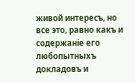живой интересъ, но все это, равно какъ и содержаніе его любопытныхъ докладовъ и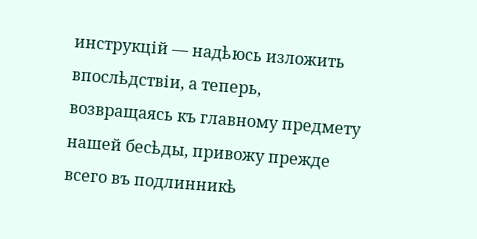инструкцій — надѣюсь изложить впослѣдствіи, а теперь, возвращаясь къ главному предмету нашей бесѣды, привожу прежде всего въ подлинникѣ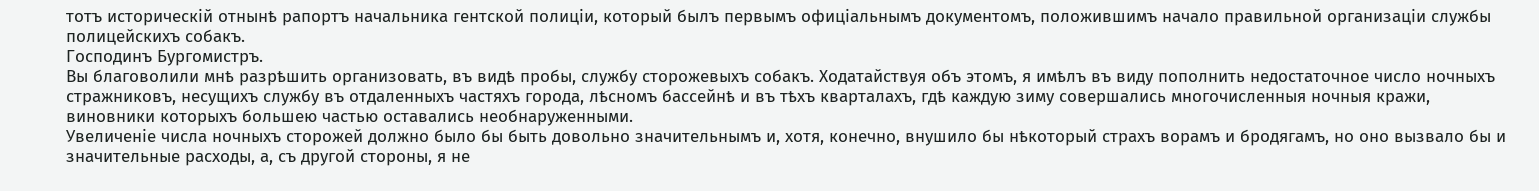тотъ историческій отнынѣ рапортъ начальника гентской полиціи, который былъ первымъ офиціальнымъ документомъ, положившимъ начало правильной организаціи службы полицейскихъ собакъ.
Господинъ Бургомистръ.
Вы благоволили мнѣ разрѣшить организовать, въ видѣ пробы, службу сторожевыхъ собакъ. Ходатайствуя объ этомъ, я имѣлъ въ виду пополнить недостаточное число ночныхъ стражниковъ, несущихъ службу въ отдаленныхъ частяхъ города, лѣсномъ бассейнѣ и въ тѣхъ кварталахъ, гдѣ каждую зиму совершались многочисленныя ночныя кражи, виновники которыхъ большею частью оставались необнаруженными.
Увеличеніе числа ночныхъ сторожей должно было бы быть довольно значительнымъ и, хотя, конечно, внушило бы нѣкоторый страхъ ворамъ и бродягамъ, но оно вызвало бы и значительные расходы, а, съ другой стороны, я не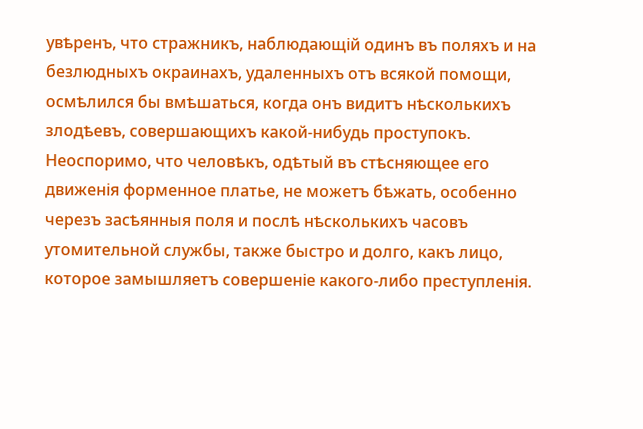увѣренъ, что стражникъ, наблюдающій одинъ въ поляхъ и на безлюдныхъ окраинахъ, удаленныхъ отъ всякой помощи, осмѣлился бы вмѣшаться, когда онъ видитъ нѣсколькихъ злодѣевъ, совершающихъ какой-нибудь проступокъ. Неоспоримо, что человѣкъ, одѣтый въ стѣсняющее его движенія форменное платье, не можетъ бѣжать, особенно черезъ засѣянныя поля и послѣ нѣсколькихъ часовъ утомительной службы, также быстро и долго, какъ лицо, которое замышляетъ совершеніе какого-либо преступленія.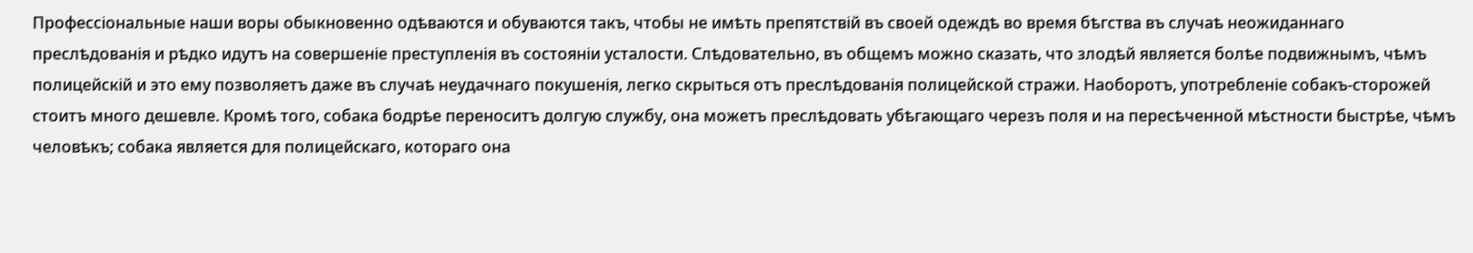Профессіональные наши воры обыкновенно одѣваются и обуваются такъ, чтобы не имѣть препятствій въ своей одеждѣ во время бѣгства въ случаѣ неожиданнаго преслѣдованія и рѣдко идутъ на совершеніе преступленія въ состояніи усталости. Слѣдовательно, въ общемъ можно сказать, что злодѣй является болѣе подвижнымъ, чѣмъ полицейскій и это ему позволяетъ даже въ случаѣ неудачнаго покушенія, легко скрыться отъ преслѣдованія полицейской стражи. Наоборотъ, употребленіе собакъ-сторожей стоитъ много дешевле. Кромѣ того, собака бодрѣе переноситъ долгую службу, она можетъ преслѣдовать убѣгающаго черезъ поля и на пересѣченной мѣстности быстрѣе, чѣмъ человѣкъ; собака является для полицейскаго, котораго она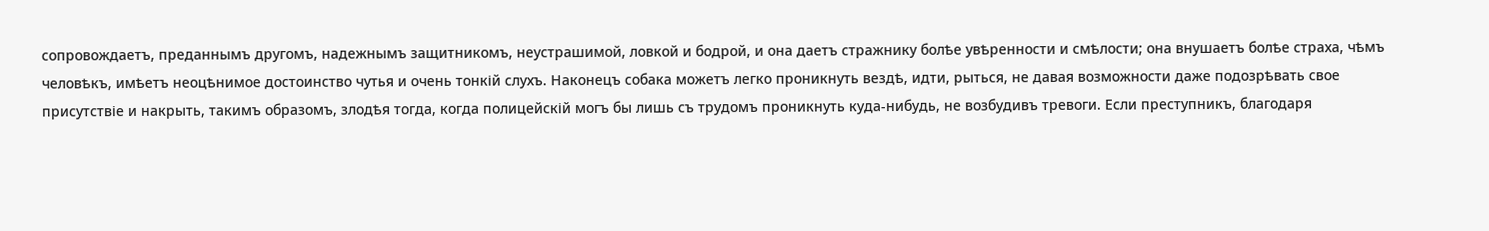сопровождаетъ, преданнымъ другомъ, надежнымъ защитникомъ, неустрашимой, ловкой и бодрой, и она даетъ стражнику болѣе увѣренности и смѣлости; она внушаетъ болѣе страха, чѣмъ человѣкъ, имѣетъ неоцѣнимое достоинство чутья и очень тонкій слухъ. Наконецъ собака можетъ легко проникнуть вездѣ, идти, рыться, не давая возможности даже подозрѣвать свое присутствіе и накрыть, такимъ образомъ, злодѣя тогда, когда полицейскій могъ бы лишь съ трудомъ проникнуть куда-нибудь, не возбудивъ тревоги. Если преступникъ, благодаря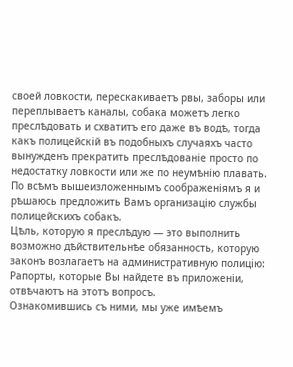своей ловкости, перескакиваетъ рвы, заборы или переплываетъ каналы, собака можетъ легко преслѣдовать и схватитъ его даже въ водѣ, тогда какъ полицейскій въ подобныхъ случаяхъ часто вынужденъ прекратить преслѣдованіе просто по недостатку ловкости или же по неумѣнію плавать.
По всѣмъ вышеизложеннымъ соображеніямъ я и рѣшаюсь предложить Вамъ организацію службы полицейскихъ собакъ.
Цѣль, которую я преслѣдую — это выполнить возможно дѣйствительнѣе обязанность, которую законъ возлагаетъ на административную полицію:
Рапорты, которые Вы найдете въ приложеніи, отвѣчаютъ на этотъ вопросъ.
Ознакомившись съ ними, мы уже имѣемъ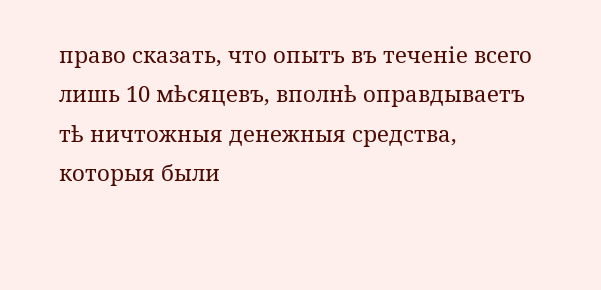право сказать, что опытъ въ теченіе всего лишь 10 мѣсяцевъ, вполнѣ оправдываетъ тѣ ничтожныя денежныя средства, которыя были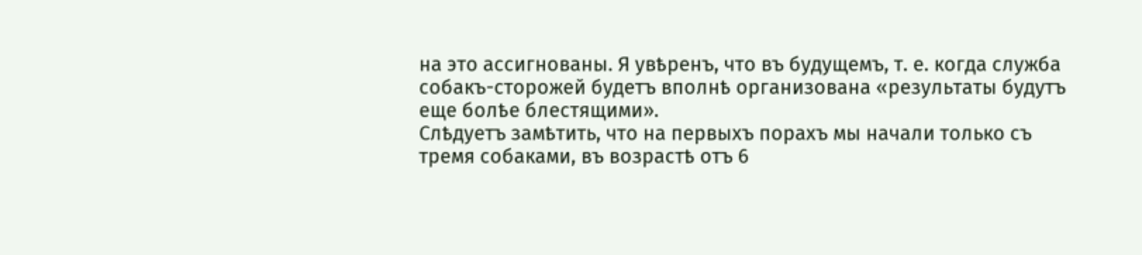на это ассигнованы. Я увѣренъ, что въ будущемъ, т. е. когда служба собакъ-сторожей будетъ вполнѣ организована «результаты будутъ еще болѣе блестящими».
Слѣдуетъ замѣтить, что на первыхъ порахъ мы начали только съ тремя собаками, въ возрастѣ отъ 6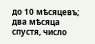до 10 мѣсяцевъ; два мѣсяца спустя, число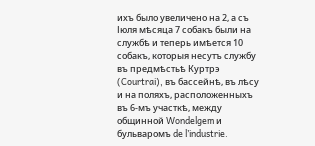ихъ было увеличено на 2, а съ Іюля мѣсяца 7 собакъ были на службѣ и теперь имѣется 10 собакъ, которыя несутъ службу въ предмѣстьѣ Куртрэ (Courtrai), въ бассейнѣ, въ лѣсу и на поляхъ, расположенныхъ въ 6-мъ участкѣ, между общинной Wondelgem и бульваромъ de l’industrie.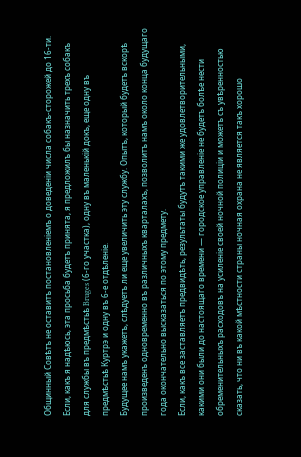Общинный Совѣтъ не оставитъ постановленіемъ о доведеніи числа собакъ-сторожей до 16-ти. Если, какъ я надѣюсь, эта просьба будетъ принята, я предложилъ бы назначить трехъ собакъ для службы въ предмѣстьѣ Bruges (6-го участка), одну въ маленькій докъ, еще одну въ предмѣстьѣ Куртрэ и одну въ 6-е отдѣленіе.
Будущее намъ укажетъ, слѣдуетъ ли еще увеличить эту службу. Опытъ, который будетъ вскорѣ произведенъ одновременно въ различныхъ кварталахъ, позволитъ намъ около конца будущаго года окончательно высказаться по этому предмету.
Если, какъ все заставляетъ предвидѣть, результаты будутъ такими же удовлетворительными, какими они были до настоящаго времени — городское управленіе не будетъ болѣе нести обременительныхъ расходовъ на усиленіе своей ночной полиціи и можетъ съ увѣренностью сказать, что ни въ какой мѣстности страны ночная охрана не является такъ хорошо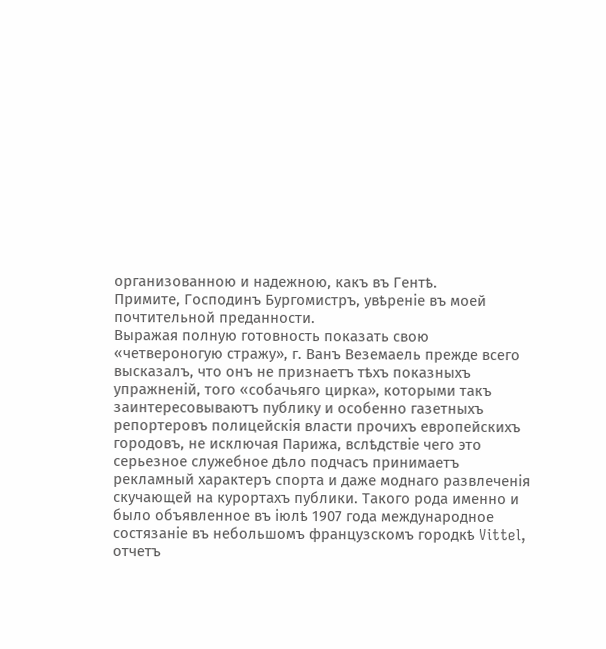организованною и надежною, какъ въ Гентѣ.
Примите, Господинъ Бургомистръ, увѣреніе въ моей почтительной преданности.
Выражая полную готовность показать свою «четвероногую стражу», г. Ванъ Веземаель прежде всего высказалъ, что онъ не признаетъ тѣхъ показныхъ упражненій, того «собачьяго цирка», которыми такъ заинтересовываютъ публику и особенно газетныхъ репортеровъ полицейскія власти прочихъ европейскихъ городовъ, не исключая Парижа, вслѣдствіе чего это серьезное служебное дѣло подчасъ принимаетъ рекламный характеръ спорта и даже моднаго развлеченія скучающей на курортахъ публики. Такого рода именно и было объявленное въ іюлѣ 1907 года международное состязаніе въ небольшомъ французскомъ городкѣ Vittel, отчетъ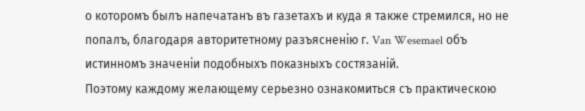о которомъ былъ напечатанъ въ газетахъ и куда я также стремился, но не попалъ, благодаря авторитетному разъясненію г. Van Wesemael объ истинномъ значеніи подобныхъ показныхъ состязаній.
Поэтому каждому желающему серьезно ознакомиться съ практическою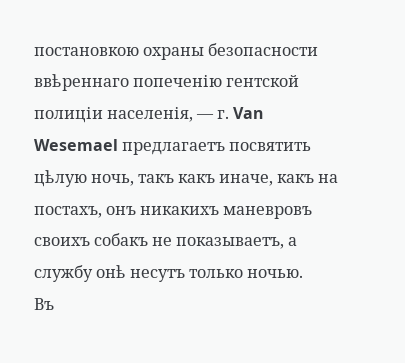постановкою охраны безопасности ввѣреннаго попеченію гентской полиціи населенія, — г. Van Wesemael предлагаетъ посвятить цѣлую ночь, такъ какъ иначе, какъ на постахъ, онъ никакихъ маневровъ своихъ собакъ не показываетъ, а службу онѣ несутъ только ночью.
Въ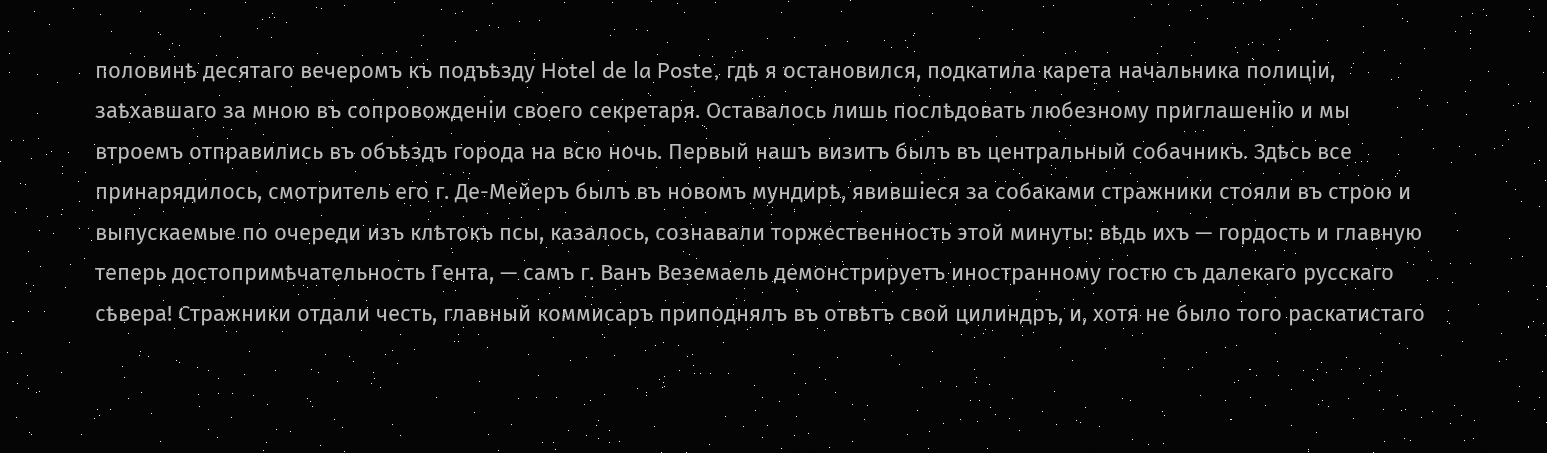половинѣ десятаго вечеромъ къ подъѣзду Hotel de la Poste, гдѣ я остановился, подкатила карета начальника полиціи, заѣхавшаго за мною въ сопровожденіи своего секретаря. Оставалось лишь послѣдовать любезному приглашенію и мы втроемъ отправились въ объѣздъ города на всю ночь. Первый нашъ визитъ былъ въ центральный собачникъ. Здѣсь все принарядилось, смотритель его г. Де-Мейеръ былъ въ новомъ мундирѣ, явившіеся за собаками стражники стояли въ строю и выпускаемые по очереди изъ клѣтокъ псы, казалось, сознавали торжественность этой минуты: вѣдь ихъ — гордость и главную теперь достопримѣчательность Гента, — самъ г. Ванъ Веземаель демонстрируетъ иностранному гостю съ далекаго русскаго сѣвера! Стражники отдали честь, главный коммисаръ приподнялъ въ отвѣтъ свой цилиндръ, и, хотя не было того раскатистаго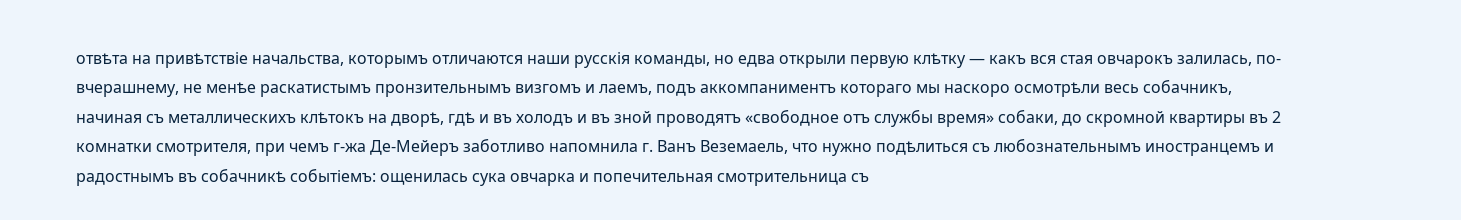отвѣта на привѣтствіе начальства, которымъ отличаются наши русскія команды, но едва открыли первую клѣтку — какъ вся стая овчарокъ залилась, по-вчерашнему, не менѣе раскатистымъ пронзительнымъ визгомъ и лаемъ, подъ аккомпаниментъ котораго мы наскоро осмотрѣли весь собачникъ, начиная съ металлическихъ клѣтокъ на дворѣ, гдѣ и въ холодъ и въ зной проводятъ «свободное отъ службы время» собаки, до скромной квартиры въ 2 комнатки смотрителя, при чемъ г-жа Де-Мейеръ заботливо напомнила г. Ванъ Веземаель, что нужно подѣлиться съ любознательнымъ иностранцемъ и радостнымъ въ собачникѣ событіемъ: ощенилась сука овчарка и попечительная смотрительница съ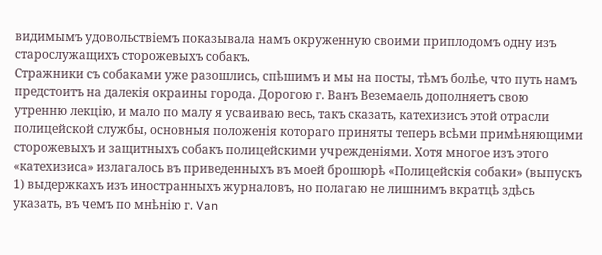видимымъ удовольствіемъ показывала намъ окруженную своими приплодомъ одну изъ старослужащихъ сторожевыхъ собакъ.
Стражники съ собаками уже разошлись, спѣшимъ и мы на посты, тѣмъ болѣе, что путь намъ предстоитъ на далекія окраины города. Дорогою г. Ванъ Веземаель дополняетъ свою утренню лекцію, и мало по малу я усваиваю весь, такъ сказать, катехизисъ этой отрасли полицейской службы, основныя положенія котораго приняты теперь всѣми примѣняющими сторожевыхъ и защитныхъ собакъ полицейскими учрежденіями. Хотя многое изъ этого «катехизиса» излагалось въ приведенныхъ въ моей брошюрѣ «Полицейскія собаки» (выпускъ 1) выдержкахъ изъ иностранныхъ журналовъ, но полагаю не лишнимъ вкратцѣ здѣсь указать, въ чемъ по мнѣнію г. Van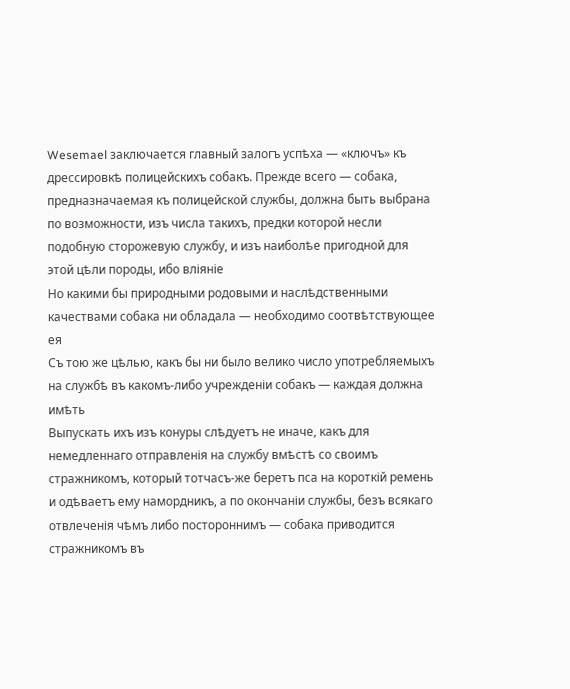Wesemael заключается главный залогъ успѣха — «ключъ» къ дрессировкѣ полицейскихъ собакъ. Прежде всего — собака, предназначаемая къ полицейской службы, должна быть выбрана по возможности, изъ числа такихъ, предки которой несли подобную сторожевую службу, и изъ наиболѣе пригодной для этой цѣли породы, ибо вліяніе
Но какими бы природными родовыми и наслѣдственными качествами собака ни обладала — необходимо соотвѣтствующее ея
Съ тою же цѣлью, какъ бы ни было велико число употребляемыхъ на службѣ въ какомъ-либо учрежденіи собакъ — каждая должна имѣть
Выпускать ихъ изъ конуры слѣдуетъ не иначе, какъ для немедленнаго отправленія на службу вмѣстѣ со своимъ стражникомъ, который тотчасъ-же беретъ пса на короткій ремень и одѣваетъ ему намордникъ, а по окончаніи службы, безъ всякаго отвлеченія чѣмъ либо постороннимъ — собака приводится стражникомъ въ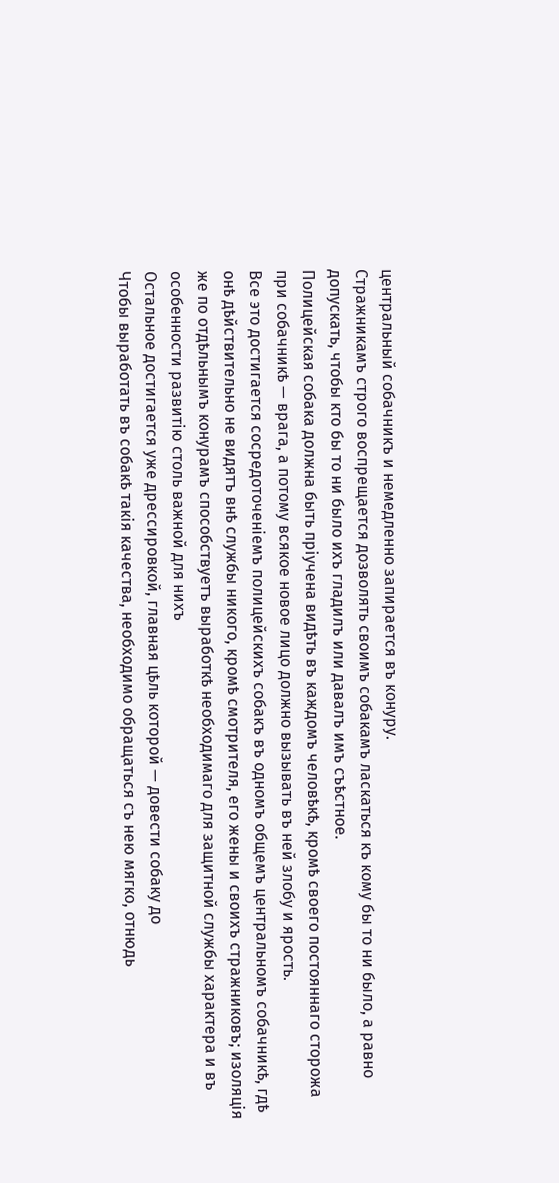центральный собачникъ и немедленно запирается въ конуру.
Стражникамъ строго воспрещается дозволять своимъ собакамъ ласкаться къ кому бы то ни было, а равно допускать, чтобы кто бы то ни было ихъ гладилъ или давалъ имъ съѣстное.
Полицейская собака должна быть пріучена видѣть въ каждомъ человѣкѣ, кромѣ своего постояннаго сторожа при собачникѣ — врага, а потому всякое новое лицо должно вызывать въ ней злобу и ярость.
Все это достигается сосредоточеніемъ полицейскихъ собакъ въ одномъ общемъ центральномъ собачникѣ, гдѣ онѣ дѣйствительно не видятъ внѣ службы никого, кромѣ смотрителя, его жены и своихъ стражниковъ; изоляція же по отдѣльнымъ конурамъ способствуетъ выработкѣ необходимаго для защитной службы характера и въ особенности развитію столь важной для нихъ
Остальное достигается уже дрессировкой, главная цѣль которой — довести собаку до
Чтобы выработать въ собакѣ такія качества, необходимо обращаться съ нею мягко, отнюдь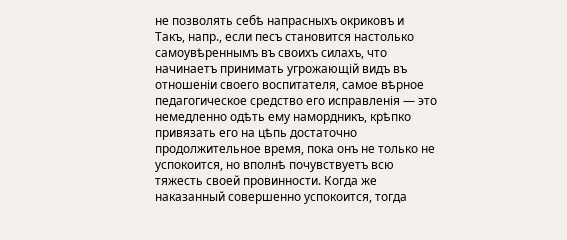не позволять себѣ напрасныхъ окриковъ и
Такъ, напр., если песъ становится настолько самоувѣреннымъ въ своихъ силахъ, что начинаетъ принимать угрожающій видъ въ отношеніи своего воспитателя, самое вѣрное педагогическое средство его исправленія — это немедленно одѣть ему намордникъ, крѣпко привязать его на цѣпь достаточно продолжительное время, пока онъ не только не успокоится, но вполнѣ почувствуетъ всю тяжесть своей провинности. Когда же наказанный совершенно успокоится, тогда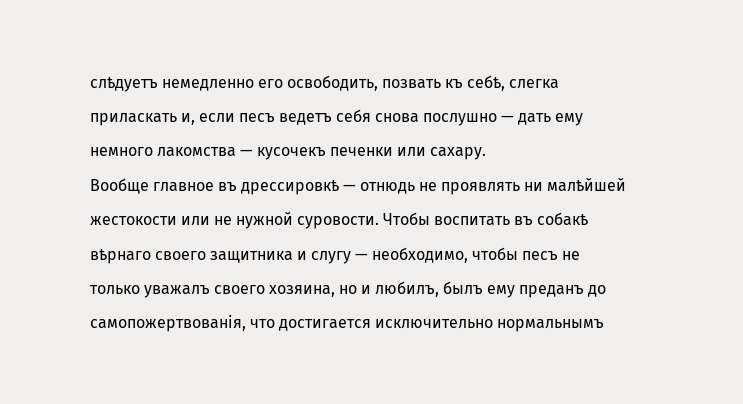слѣдуетъ немедленно его освободить, позвать къ себѣ, слегка приласкать и, если песъ ведетъ себя снова послушно — дать ему немного лакомства — кусочекъ печенки или сахару.
Вообще главное въ дрессировкѣ — отнюдь не проявлять ни малѣйшей жестокости или не нужной суровости. Чтобы воспитать въ собакѣ вѣрнаго своего защитника и слугу — необходимо, чтобы песъ не только уважалъ своего хозяина, но и любилъ, былъ ему преданъ до самопожертвованія, что достигается исключительно нормальнымъ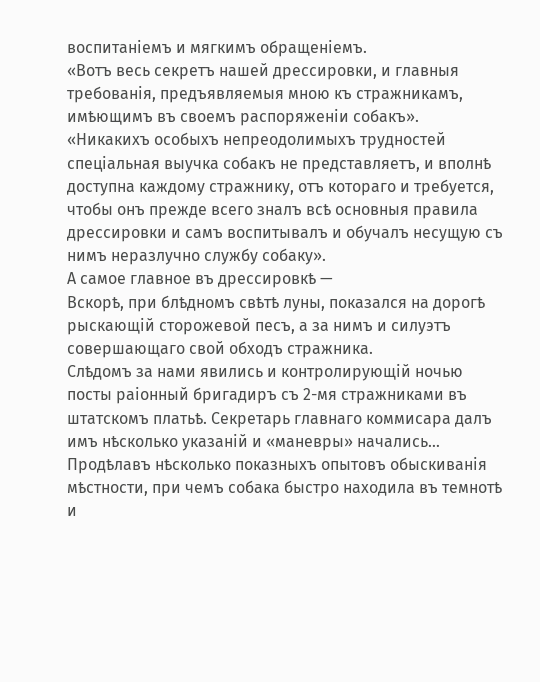воспитаніемъ и мягкимъ обращеніемъ.
«Вотъ весь секретъ нашей дрессировки, и главныя требованія, предъявляемыя мною къ стражникамъ, имѣющимъ въ своемъ распоряженіи собакъ».
«Никакихъ особыхъ непреодолимыхъ трудностей спеціальная выучка собакъ не представляетъ, и вполнѣ доступна каждому стражнику, отъ котораго и требуется, чтобы онъ прежде всего зналъ всѣ основныя правила дрессировки и самъ воспитывалъ и обучалъ несущую съ нимъ неразлучно службу собаку».
А самое главное въ дрессировкѣ —
Вскорѣ, при блѣдномъ свѣтѣ луны, показался на дорогѣ рыскающій сторожевой песъ, а за нимъ и силуэтъ совершающаго свой обходъ стражника.
Слѣдомъ за нами явились и контролирующій ночью посты раіонный бригадиръ съ 2-мя стражниками въ штатскомъ платьѣ. Секретарь главнаго коммисара далъ имъ нѣсколько указаній и «маневры» начались…
Продѣлавъ нѣсколько показныхъ опытовъ обыскиванія мѣстности, при чемъ собака быстро находила въ темнотѣ и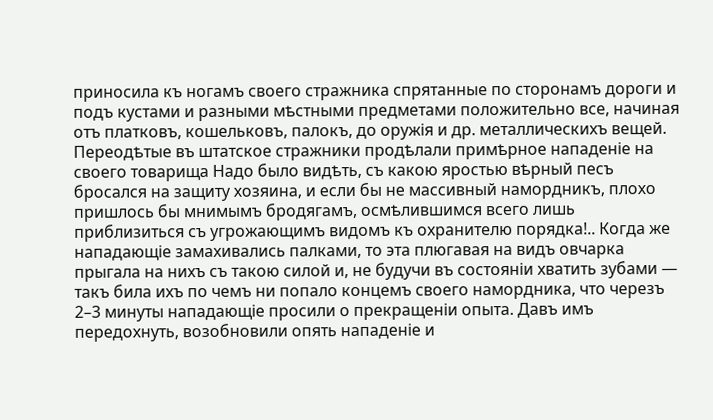приносила къ ногамъ своего стражника спрятанные по сторонамъ дороги и подъ кустами и разными мѣстными предметами положительно все, начиная отъ платковъ, кошельковъ, палокъ, до оружія и др. металлическихъ вещей. Переодѣтые въ штатское стражники продѣлали примѣрное нападеніе на своего товарища Надо было видѣть, съ какою яростью вѣрный песъ бросался на защиту хозяина, и если бы не массивный намордникъ, плохо пришлось бы мнимымъ бродягамъ, осмѣлившимся всего лишь приблизиться съ угрожающимъ видомъ къ охранителю порядка!.. Когда же нападающіе замахивались палками, то эта плюгавая на видъ овчарка прыгала на нихъ съ такою силой и, не будучи въ состояніи хватить зубами — такъ била ихъ по чемъ ни попало концемъ своего намордника, что черезъ 2–3 минуты нападающіе просили о прекращеніи опыта. Давъ имъ передохнуть, возобновили опять нападеніе и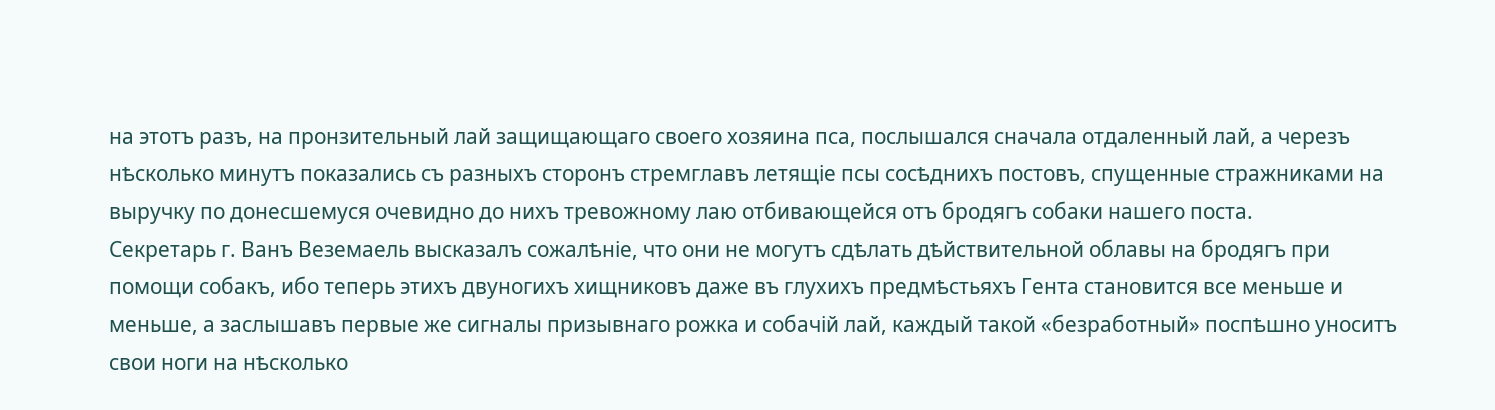на этотъ разъ, на пронзительный лай защищающаго своего хозяина пса, послышался сначала отдаленный лай, а черезъ нѣсколько минутъ показались съ разныхъ сторонъ стремглавъ летящіе псы сосѣднихъ постовъ, спущенные стражниками на выручку по донесшемуся очевидно до нихъ тревожному лаю отбивающейся отъ бродягъ собаки нашего поста.
Секретарь г. Ванъ Веземаель высказалъ сожалѣніе, что они не могутъ сдѣлать дѣйствительной облавы на бродягъ при помощи собакъ, ибо теперь этихъ двуногихъ хищниковъ даже въ глухихъ предмѣстьяхъ Гента становится все меньше и меньше, а заслышавъ первые же сигналы призывнаго рожка и собачій лай, каждый такой «безработный» поспѣшно уноситъ свои ноги на нѣсколько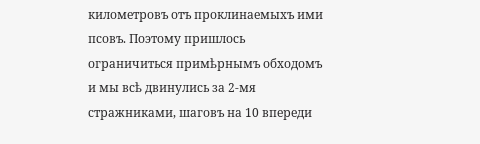километровъ отъ проклинаемыхъ ими псовъ. Поэтому пришлось ограничиться примѣрнымъ обходомъ и мы всѣ двинулись за 2-мя стражниками, шаговъ на 10 впереди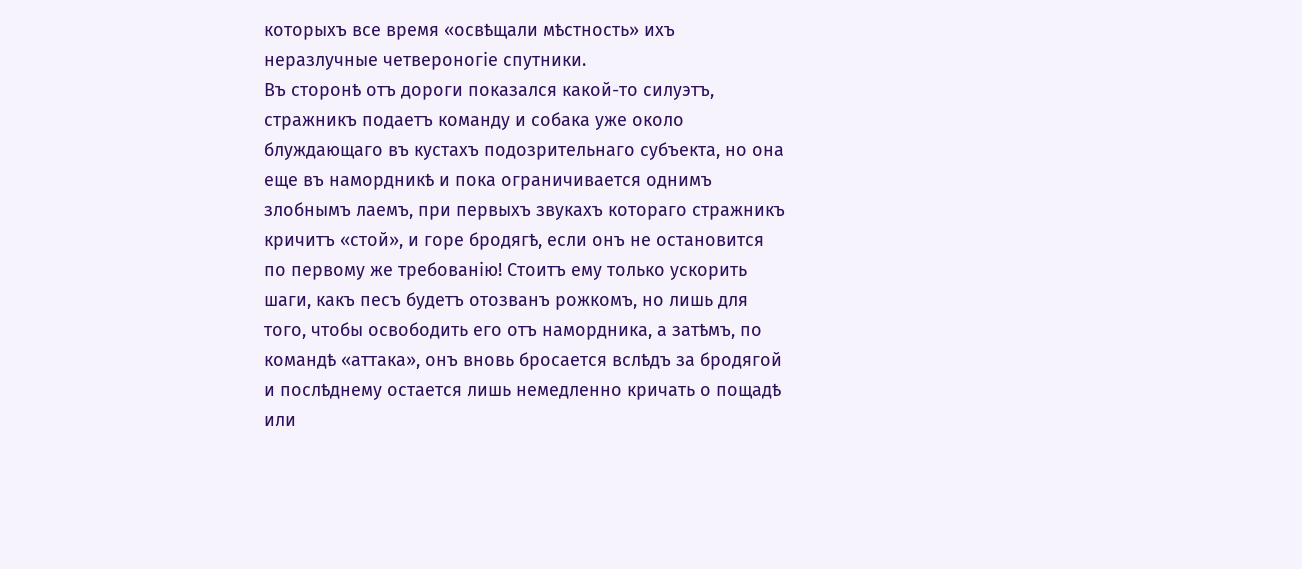которыхъ все время «освѣщали мѣстность» ихъ неразлучные четвероногіе спутники.
Въ сторонѣ отъ дороги показался какой-то силуэтъ, стражникъ подаетъ команду и собака уже около блуждающаго въ кустахъ подозрительнаго субъекта, но она еще въ намордникѣ и пока ограничивается однимъ злобнымъ лаемъ, при первыхъ звукахъ котораго стражникъ кричитъ «стой», и горе бродягѣ, если онъ не остановится по первому же требованію! Стоитъ ему только ускорить шаги, какъ песъ будетъ отозванъ рожкомъ, но лишь для того, чтобы освободить его отъ намордника, а затѣмъ, по командѣ «аттака», онъ вновь бросается вслѣдъ за бродягой и послѣднему остается лишь немедленно кричать о пощадѣ или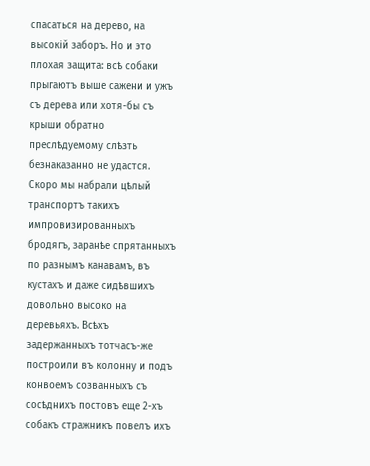спасаться на дерево, на высокій заборъ. Но и это плохая защита: всѣ собаки прыгаютъ выше сажени и ужъ съ дерева или хотя-бы съ крыши обратно преслѣдуемому слѣзть безнаказанно не удастся. Скоро мы набрали цѣлый транспортъ такихъ импровизированныхъ бродягъ, заранѣе спрятанныхъ по разнымъ канавамъ, въ кустахъ и даже сидѣвшихъ довольно высоко на деревьяхъ. Всѣхъ задержанныхъ тотчасъ-же построили въ колонну и подъ конвоемъ созванныхъ съ сосѣднихъ постовъ еще 2-хъ собакъ стражникъ повелъ ихъ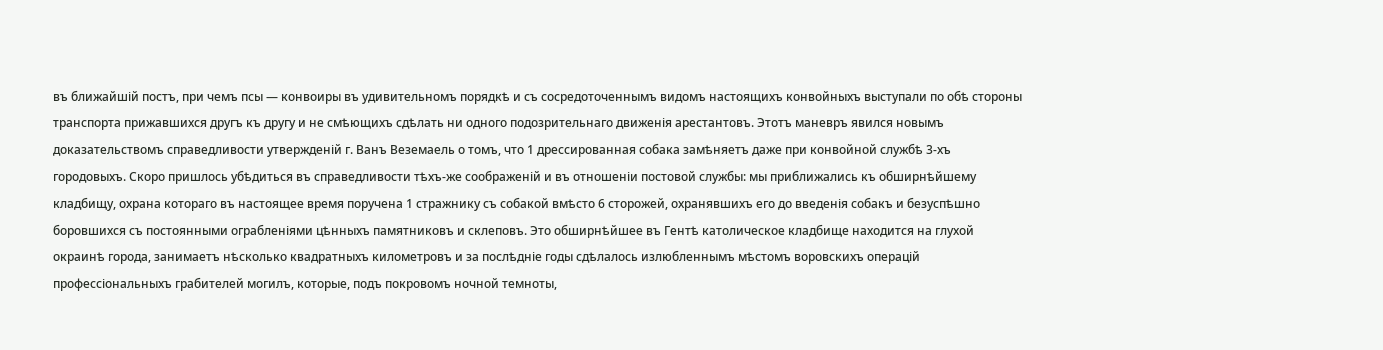въ ближайшій постъ, при чемъ псы — конвоиры въ удивительномъ порядкѣ и съ сосредоточеннымъ видомъ настоящихъ конвойныхъ выступали по обѣ стороны транспорта прижавшихся другъ къ другу и не смѣющихъ сдѣлать ни одного подозрительнаго движенія арестантовъ. Этотъ маневръ явился новымъ доказательствомъ справедливости утвержденій г. Ванъ Веземаель о томъ, что 1 дрессированная собака замѣняетъ даже при конвойной службѣ 3-хъ городовыхъ. Скоро пришлось убѣдиться въ справедливости тѣхъ-же соображеній и въ отношеніи постовой службы: мы приближались къ обширнѣйшему кладбищу, охрана котораго въ настоящее время поручена 1 стражнику съ собакой вмѣсто 6 сторожей, охранявшихъ его до введенія собакъ и безуспѣшно боровшихся съ постоянными ограбленіями цѣнныхъ памятниковъ и склеповъ. Это обширнѣйшее въ Гентѣ католическое кладбище находится на глухой окраинѣ города, занимаетъ нѣсколько квадратныхъ километровъ и за послѣдніе годы сдѣлалось излюбленнымъ мѣстомъ воровскихъ операцій профессіональныхъ грабителей могилъ, которые, подъ покровомъ ночной темноты,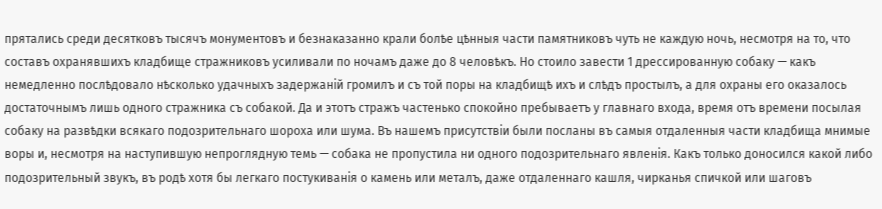прятались среди десятковъ тысячъ монументовъ и безнаказанно крали болѣе цѣнныя части памятниковъ чуть не каждую ночь, несмотря на то, что составъ охранявшихъ кладбище стражниковъ усиливали по ночамъ даже до 8 человѣкъ. Но стоило завести 1 дрессированную собаку — какъ немедленно послѣдовало нѣсколько удачныхъ задержаній громилъ и съ той поры на кладбищѣ ихъ и слѣдъ простылъ, а для охраны его оказалось достаточнымъ лишь одного стражника съ собакой. Да и этотъ стражъ частенько спокойно пребываетъ у главнаго входа, время отъ времени посылая собаку на развѣдки всякаго подозрительнаго шороха или шума. Въ нашемъ присутствіи были посланы въ самыя отдаленныя части кладбища мнимые воры и, несмотря на наступившую непроглядную темь — собака не пропустила ни одного подозрительнаго явленія. Какъ только доносился какой либо подозрительный звукъ, въ родѣ хотя бы легкаго постукиванія о камень или металъ, даже отдаленнаго кашля, чирканья спичкой или шаговъ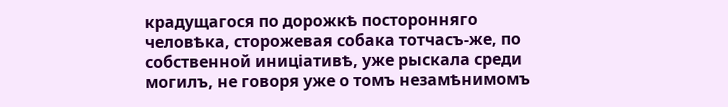крадущагося по дорожкѣ посторонняго человѣка, сторожевая собака тотчасъ-же, по собственной иниціативѣ, уже рыскала среди могилъ, не говоря уже о томъ незамѣнимомъ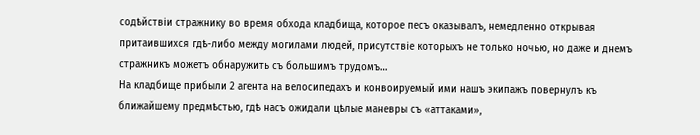содѣйствіи стражнику во время обхода кладбища, которое песъ оказывалъ, немедленно открывая притаившихся гдѣ-либо между могилами людей, присутствіе которыхъ не только ночью, но даже и днемъ стражникъ можетъ обнаружить съ большимъ трудомъ…
На кладбище прибыли 2 агента на велосипедахъ и конвоируемый ими нашъ экипажъ повернулъ къ ближайшему предмѣстью, гдѣ насъ ожидали цѣлые маневры съ «аттаками»,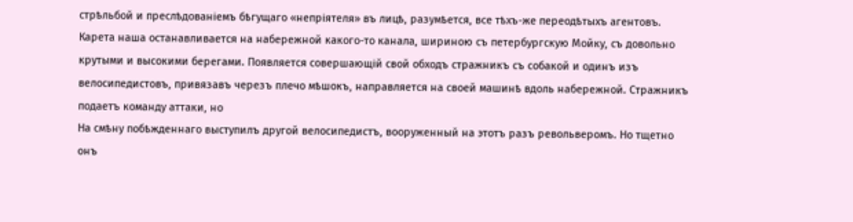стрѣльбой и преслѣдованіемъ бѣгущаго «непріятеля» въ лицѣ, разумѣется, все тѣхъ-же переодѣтыхъ агентовъ. Карета наша останавливается на набережной какого-то канала, шириною съ петербургскую Мойку, съ довольно крутыми и высокими берегами. Появляется совершающій свой обходъ стражникъ съ собакой и одинъ изъ велосипедистовъ, привязавъ черезъ плечо мѣшокъ, направляется на своей машинѣ вдоль набережной. Стражникъ подаетъ команду аттаки, но
На смѣну побѣжденнаго выступилъ другой велосипедистъ, вооруженный на этотъ разъ револьверомъ. Но тщетно онъ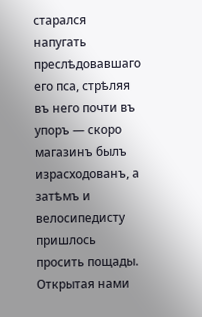старался напугать преслѣдовавшаго его пса, стрѣляя въ него почти въ упоръ — скоро магазинъ былъ израсходованъ, а затѣмъ и велосипедисту пришлось просить пощады. Открытая нами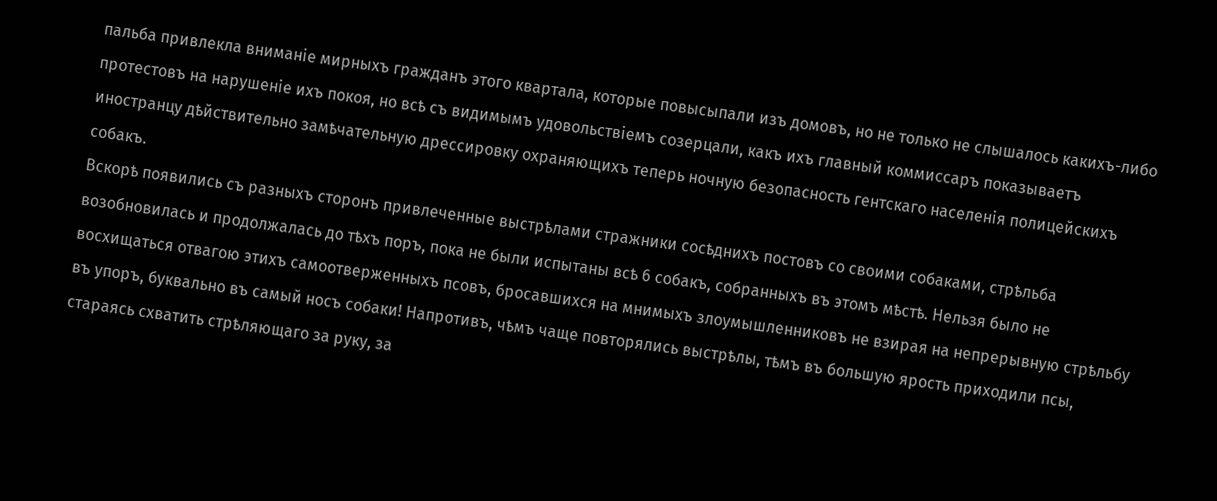пальба привлекла вниманіе мирныхъ гражданъ этого квартала, которые повысыпали изъ домовъ, но не только не слышалось какихъ-либо протестовъ на нарушеніе ихъ покоя, но всѣ съ видимымъ удовольствіемъ созерцали, какъ ихъ главный коммиссаръ показываетъ иностранцу дѣйствительно замѣчательную дрессировку охраняющихъ теперь ночную безопасность гентскаго населенія полицейскихъ собакъ.
Вскорѣ появились съ разныхъ сторонъ привлеченные выстрѣлами стражники сосѣднихъ постовъ со своими собаками, стрѣльба возобновилась и продолжалась до тѣхъ поръ, пока не были испытаны всѣ 6 собакъ, собранныхъ въ этомъ мѣстѣ. Нельзя было не восхищаться отвагою этихъ самоотверженныхъ псовъ, бросавшихся на мнимыхъ злоумышленниковъ не взирая на непрерывную стрѣльбу въ упоръ, буквально въ самый носъ собаки! Напротивъ, чѣмъ чаще повторялись выстрѣлы, тѣмъ въ большую ярость приходили псы, стараясь схватить стрѣляющаго за руку, за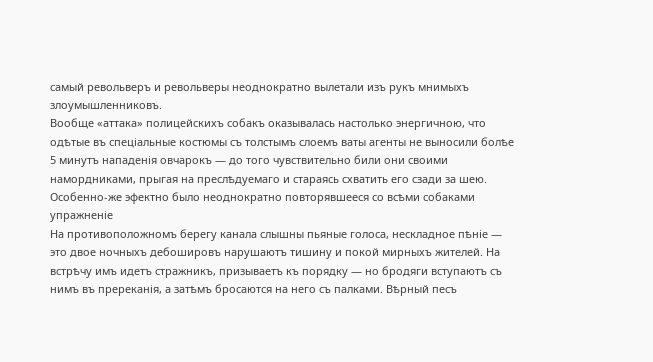самый револьверъ и револьверы неоднократно вылетали изъ рукъ мнимыхъ злоумышленниковъ.
Вообще «аттака» полицейскихъ собакъ оказывалась настолько энергичною, что одѣтые въ спеціальные костюмы съ толстымъ слоемъ ваты агенты не выносили болѣе 5 минутъ нападенія овчарокъ — до того чувствительно били они своими намордниками, прыгая на преслѣдуемаго и стараясь схватить его сзади за шею. Особенно-же эфектно было неоднократно повторявшееся со всѣми собаками упражненіе
На противоположномъ берегу канала слышны пьяные голоса, нескладное пѣніе — это двое ночныхъ дебошировъ нарушаютъ тишину и покой мирныхъ жителей. На встрѣчу имъ идетъ стражникъ, призываетъ къ порядку — но бродяги вступаютъ съ нимъ въ пререканія, а затѣмъ бросаются на него съ палками. Вѣрный песъ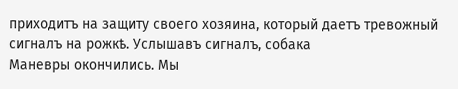приходитъ на защиту своего хозяина, который даетъ тревожный сигналъ на рожкѣ. Услышавъ сигналъ, собака
Маневры окончились. Мы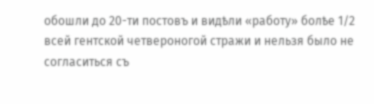обошли до 20-ти постовъ и видѣли «работу» болѣе 1/2 всей гентской четвероногой стражи и нельзя было не согласиться съ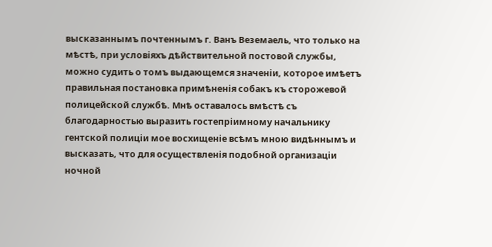высказаннымъ почтеннымъ г. Ванъ Веземаель, что только на мѣстѣ, при условіяхъ дѣйствительной постовой службы, можно судить о томъ выдающемся значеніи, которое имѣетъ правильная постановка примѣненія собакъ къ сторожевой полицейской службѣ. Мнѣ оставалось вмѣстѣ съ благодарностью выразить гостепріимному начальнику гентской полиціи мое восхищеніе всѣмъ мною видѣннымъ и высказать, что для осуществленія подобной организаціи ночной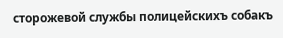сторожевой службы полицейскихъ собакъ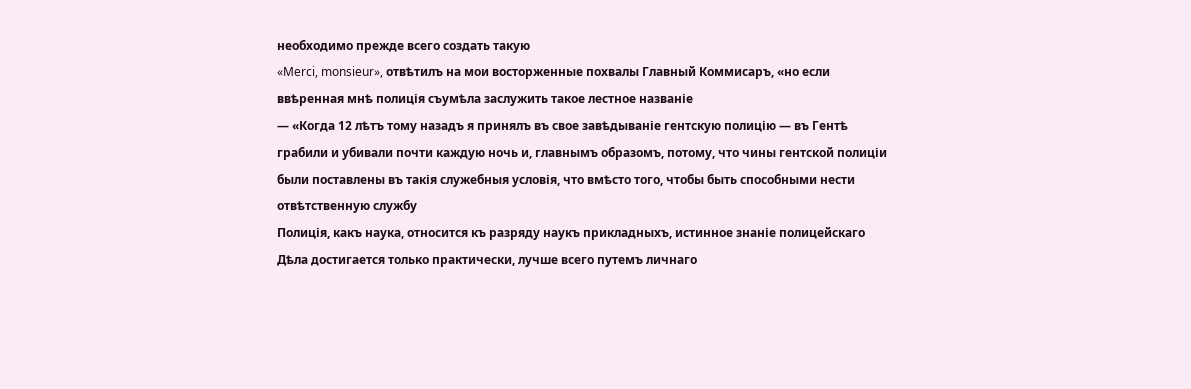необходимо прежде всего создать такую
«Merci, monsieur», отвѣтилъ на мои восторженные похвалы Главный Коммисаръ, «но если ввѣренная мнѣ полиція съумѣла заслужить такое лестное названіе
— «Когда 12 лѣтъ тому назадъ я принялъ въ свое завѣдываніе гентскую полицію — въ Гентѣ грабили и убивали почти каждую ночь и, главнымъ образомъ, потому, что чины гентской полиціи были поставлены въ такія служебныя условія, что вмѣсто того, чтобы быть способными нести отвѣтственную службу
Полиція, какъ наука, относится къ разряду наукъ прикладныхъ, истинное знаніе полицейскаго Дѣла достигается только практически, лучше всего путемъ личнаго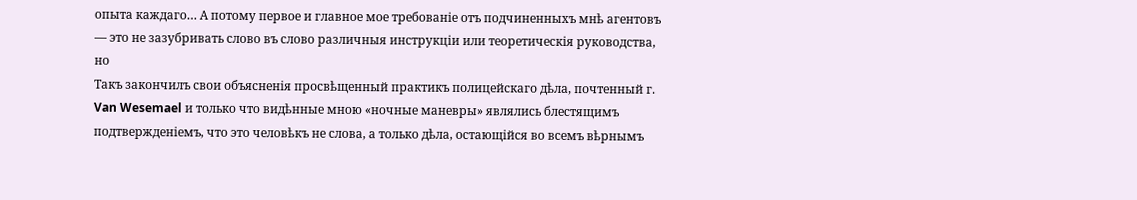опыта каждаго… А потому первое и главное мое требованіе отъ подчиненныхъ мнѣ агентовъ — это не зазубривать слово въ слово различныя инструкціи или теоретическія руководства, но
Такъ закончилъ свои объясненія просвѣщенный практикъ полицейскаго дѣла, почтенный г. Van Wesemael и только что видѣнные мною «ночные маневры» являлись блестящимъ подтвержденіемъ, что это человѣкъ не слова, а только дѣла, остающійся во всемъ вѣрнымъ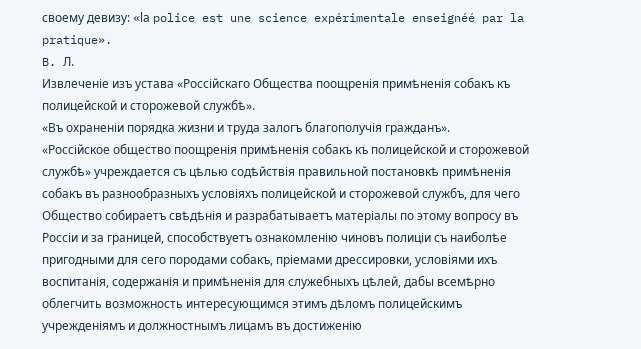своему девизу: «lа police est une science expérimentale enseignéé par la pratique».
B. Л.
Извлеченіе изъ устава «Россійскаго Общества поощренія примѣненія собакъ къ полицейской и сторожевой службѣ».
«Въ охраненіи порядка жизни и труда залогъ благополучія гражданъ».
«Россійское общество поощренія примѣненія собакъ къ полицейской и сторожевой службѣ» учреждается съ цѣлью содѣйствія правильной постановкѣ примѣненія собакъ въ разнообразныхъ условіяхъ полицейской и сторожевой службъ, для чего Общество собираетъ свѣдѣнія и разрабатываетъ матеріалы по этому вопросу въ Россіи и за границей, способствуетъ ознакомленію чиновъ полиціи съ наиболѣе пригодными для сего породами собакъ, пріемами дрессировки, условіями ихъ воспитанія, содержанія и примѣненія для служебныхъ цѣлей, дабы всемѣрно облегчить возможность интересующимся этимъ дѣломъ полицейскимъ учрежденіямъ и должностнымъ лицамъ въ достиженію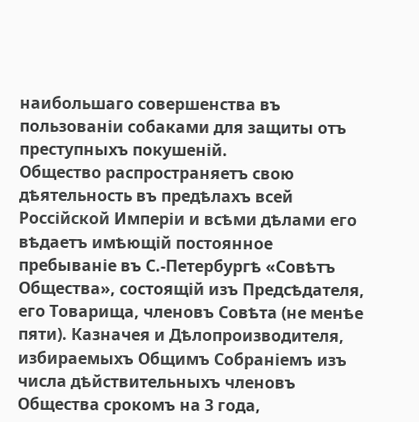наибольшаго совершенства въ пользованіи собаками для защиты отъ преступныхъ покушеній.
Общество распространяетъ свою дѣятельность въ предѣлахъ всей Россійской Имперіи и всѣми дѣлами его вѣдаетъ имѣющій постоянное пребываніе въ С.-Петербургѣ «Совѣтъ Общества», состоящій изъ Предсѣдателя, его Товарища, членовъ Совѣта (не менѣе пяти). Казначея и Дѣлопроизводителя, избираемыхъ Общимъ Собраніемъ изъ числа дѣйствительныхъ членовъ Общества срокомъ на 3 года,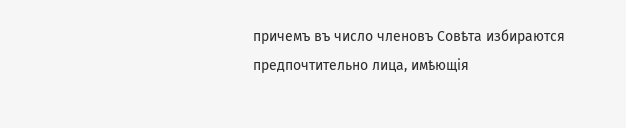причемъ въ число членовъ Совѣта избираются предпочтительно лица, имѣющія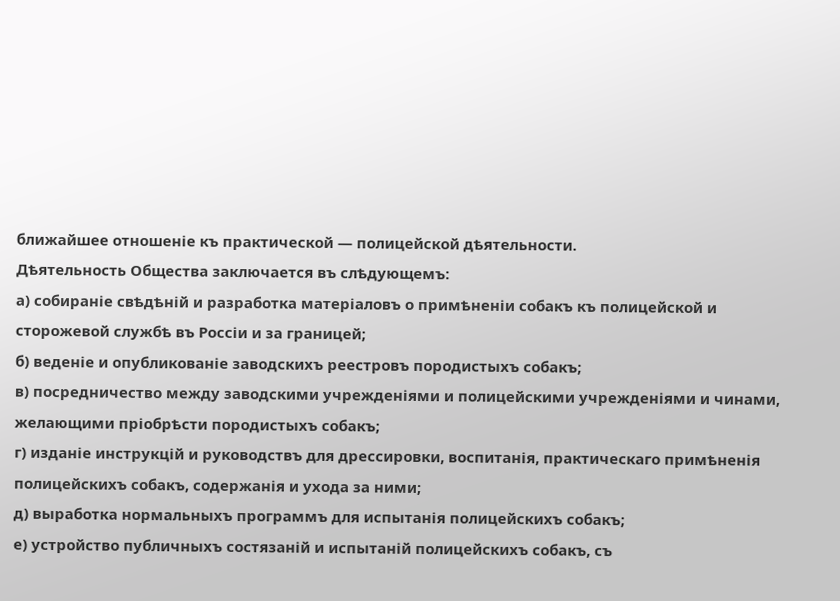ближайшее отношеніе къ практической — полицейской дѣятельности.
Дѣятельность Общества заключается въ слѣдующемъ:
а) собираніе свѣдѣній и разработка матеріаловъ о примѣненіи собакъ къ полицейской и сторожевой службѣ въ Россіи и за границей;
б) веденіе и опубликованіе заводскихъ реестровъ породистыхъ собакъ;
в) посредничество между заводскими учрежденіями и полицейскими учрежденіями и чинами, желающими пріобрѣсти породистыхъ собакъ;
г) изданіе инструкцій и руководствъ для дрессировки, воспитанія, практическаго примѣненія полицейскихъ собакъ, содержанія и ухода за ними;
д) выработка нормальныхъ программъ для испытанія полицейскихъ собакъ;
е) устройство публичныхъ состязаній и испытаній полицейскихъ собакъ, съ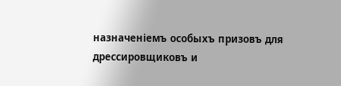назначеніемъ особыхъ призовъ для дрессировщиковъ и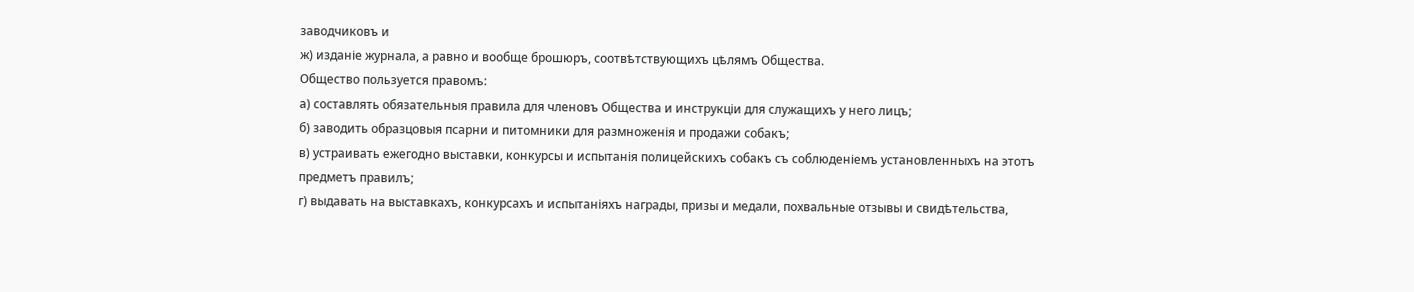заводчиковъ и
ж) изданіе журнала, а равно и вообще брошюръ, соотвѣтствующихъ цѣлямъ Общества.
Общество пользуется правомъ:
а) составлять обязательныя правила для членовъ Общества и инструкціи для служащихъ у него лицъ;
б) заводить образцовыя псарни и питомники для размноженія и продажи собакъ;
в) устраивать ежегодно выставки, конкурсы и испытанія полицейскихъ собакъ съ соблюденіемъ установленныхъ на этотъ предметъ правилъ;
г) выдавать на выставкахъ, конкурсахъ и испытаніяхъ награды, призы и медали, похвальные отзывы и свидѣтельства,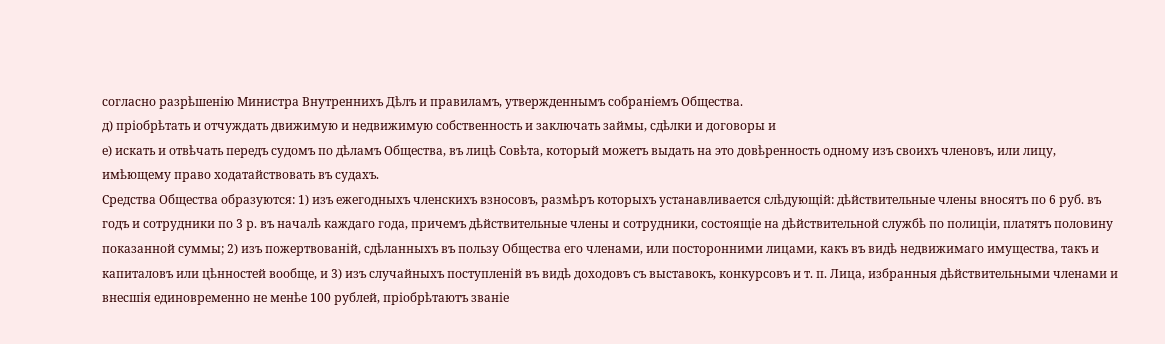согласно разрѣшенію Министра Внутреннихъ Дѣлъ и правиламъ, утвержденнымъ собраніемъ Общества.
д) пріобрѣтать и отчуждать движимую и недвижимую собственность и заключать займы, сдѣлки и договоры и
е) искать и отвѣчать передъ судомъ по дѣламъ Общества, въ лицѣ Совѣта, который можетъ выдать на это довѣренность одному изъ своихъ членовъ, или лицу, имѣющему право ходатайствовать въ судахъ.
Средства Общества образуются: 1) изъ ежегодныхъ членскихъ взносовъ, размѣръ которыхъ устанавливается слѣдующій: дѣйствительные члены вносятъ по 6 руб. въ годъ и сотрудники по 3 р. въ началѣ каждаго года, причемъ дѣйствительные члены и сотрудники, состоящіе на дѣйствительной службѣ по полиціи, платятъ половину показанной суммы; 2) изъ пожертвованій, сдѣланныхъ въ пользу Общества его членами, или посторонними лицами, какъ въ видѣ недвижимаго имущества, такъ и капиталовъ или цѣнностей вообще, и 3) изъ случайныхъ поступленій въ видѣ доходовъ съ выставокъ, конкурсовъ и т. п. Лица, избранныя дѣйствительными членами и внесшія единовременно не менѣе 100 рублей, пріобрѣтаютъ званіе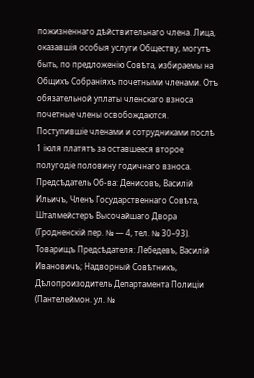пожизненнаго дѣйствительнаго члена. Лица, оказавшія особыя услуги Обществу, могутъ быть, по предложенію Совѣта, избираемы на Общихъ Собраніяхъ почетными членами. Отъ обязательной уплаты членскаго взноса почетные члены освобождаются. Поступившіе членами и сотрудниками послѣ 1 іюля платятъ за оставшееся второе полугодіе половину годичнаго взноса.
Предсѣдатель Об-ва: Денисовъ, Василій Ильичъ, Членъ Государственнаго Совѣта, Шталмейстеръ Высочайшаго Двора (Гродненскій пер. № — 4, тел. № 30–93).
Товарищъ Предсѣдателя: Лебедевъ, Василій Ивановичъ; Надворный Совѣтникъ, Дѣлопроизодитель Департамента Полиціи (Пантелеймон. ул. №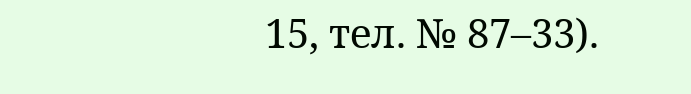15, тел. № 87–33).